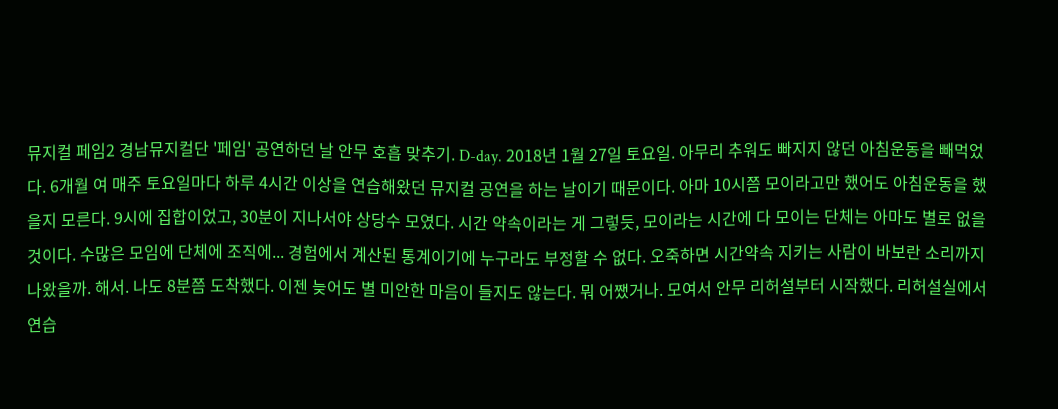뮤지컬 페임2 경남뮤지컬단 '페임' 공연하던 날 안무 호흡 맞추기. D-day. 2018년 1월 27일 토요일. 아무리 추워도 빠지지 않던 아침운동을 빼먹었다. 6개월 여 매주 토요일마다 하루 4시간 이상을 연습해왔던 뮤지컬 공연을 하는 날이기 때문이다. 아마 10시쯤 모이라고만 했어도 아침운동을 했을지 모른다. 9시에 집합이었고, 30분이 지나서야 상당수 모였다. 시간 약속이라는 게 그렇듯, 모이라는 시간에 다 모이는 단체는 아마도 별로 없을 것이다. 수많은 모임에 단체에 조직에... 경험에서 계산된 통계이기에 누구라도 부정할 수 없다. 오죽하면 시간약속 지키는 사람이 바보란 소리까지 나왔을까. 해서. 나도 8분쯤 도착했다. 이젠 늦어도 별 미안한 마음이 들지도 않는다. 뭐 어쨌거나. 모여서 안무 리허설부터 시작했다. 리허설실에서 연습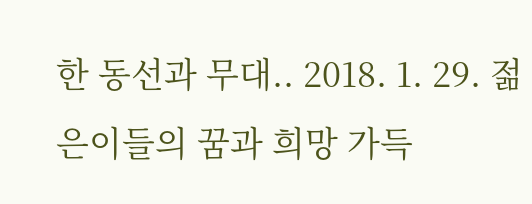한 동선과 무대.. 2018. 1. 29. 젊은이들의 꿈과 희망 가득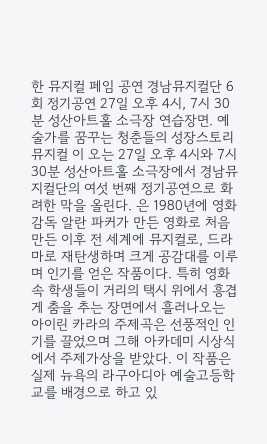한 뮤지컬 페임 공연 경남뮤지컬단 6회 정기공연 27일 오후 4시, 7시 30분 성산아트홀 소극장 연습장면. 예술가를 꿈꾸는 청춘들의 성장스토리 뮤지컬 이 오는 27일 오후 4시와 7시 30분 성산아트홀 소극장에서 경남뮤지컬단의 여섯 번째 정기공연으로 화려한 막을 올린다. 은 1980년에 영화감독 알란 파커가 만든 영화로 처음 만든 이후 전 세계에 뮤지컬로, 드라마로 재탄생하며 크게 공감대를 이루며 인기를 얻은 작품이다. 특히 영화 속 학생들이 거리의 택시 위에서 흥겹게 춤을 추는 장면에서 흘러나오는 아이린 카라의 주제곡은 선풍적인 인기를 끌었으며 그해 아카데미 시상식에서 주제가상을 받았다. 이 작품은 실제 뉴욕의 라구아디아 예술고등학교를 배경으로 하고 있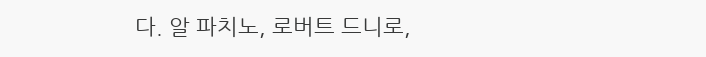다. 알 파치노, 로버트 드니로,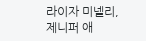라이자 미넬리, 제니퍼 애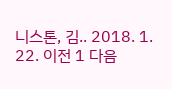니스톤, 김.. 2018. 1. 22. 이전 1 다음